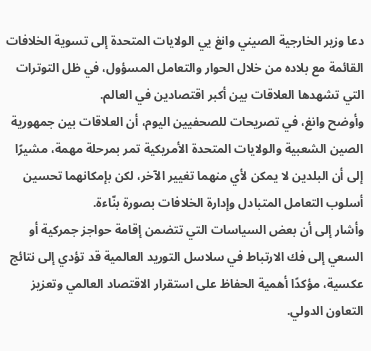دعا وزير الخارجية الصيني وانغ يي الولايات المتحدة إلى تسوية الخلافات القائمة مع بلاده من خلال الحوار والتعامل المسؤول، في ظل التوترات التي تشهدها العلاقات بين أكبر اقتصادين في العالم.
وأوضح وانغ، في تصريحات للصحفيين اليوم، أن العلاقات بين جمهورية الصين الشعبية والولايات المتحدة الأمريكية تمر بمرحلة مهمة، مشيرًا إلى أن البلدين لا يمكن لأي منهما تغيير الآخر، لكن بإمكانهما تحسين أسلوب التعامل المتبادل وإدارة الخلافات بصورة بنّاءة.
وأشار إلى أن بعض السياسات التي تتضمن إقامة حواجز جمركية أو السعي إلى فك الارتباط في سلاسل التوريد العالمية قد تؤدي إلى نتائج عكسية، مؤكدًا أهمية الحفاظ على استقرار الاقتصاد العالمي وتعزيز التعاون الدولي.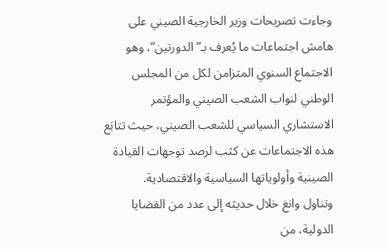وجاءت تصريحات وزير الخارجية الصيني على هامش اجتماعات ما يُعرف بـ”الدورتين”، وهو الاجتماع السنوي المتزامن لكل من المجلس الوطني لنواب الشعب الصيني والمؤتمر الاستشاري السياسي للشعب الصيني، حيث تتابَع هذه الاجتماعات عن كثب لرصد توجهات القيادة الصينية وأولوياتها السياسية والاقتصادية.
وتناول وانغ خلال حديثه إلى عدد من القضايا الدولية، من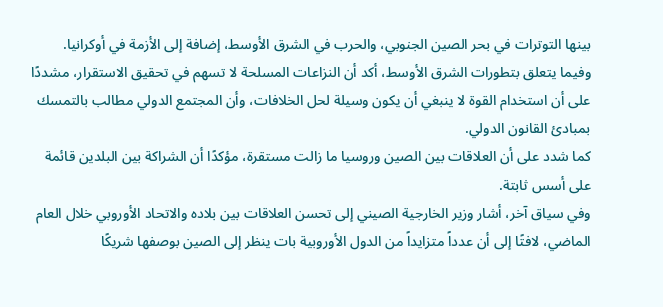بينها التوترات في بحر الصين الجنوبي، والحرب في الشرق الأوسط، إضافة إلى الأزمة في أوكرانيا.
وفيما يتعلق بتطورات الشرق الأوسط، أكد أن النزاعات المسلحة لا تسهم في تحقيق الاستقرار، مشددًا على أن استخدام القوة لا ينبغي أن يكون وسيلة لحل الخلافات، وأن المجتمع الدولي مطالب بالتمسك بمبادئ القانون الدولي.
كما شدد على أن العلاقات بين الصين وروسيا ما زالت مستقرة، مؤكدًا أن الشراكة بين البلدين قائمة على أسس ثابتة.
وفي سياق آخر، أشار وزير الخارجية الصيني إلى تحسن العلاقات بين بلاده والاتحاد الأوروبي خلال العام الماضي، لافتًا إلى أن عدداً متزايداً من الدول الأوروبية بات ينظر إلى الصين بوصفها شريكًا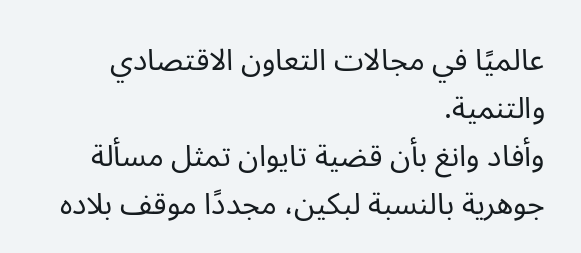عالميًا في مجالات التعاون الاقتصادي والتنمية.
وأفاد وانغ بأن قضية تايوان تمثل مسألة جوهرية بالنسبة لبكين، مجددًا موقف بلاده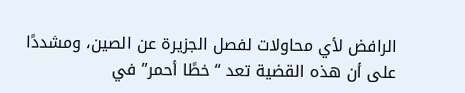الرافض لأي محاولات لفصل الجزيرة عن الصين، ومشددًا على أن هذه القضية تعد “خطًا أحمر” في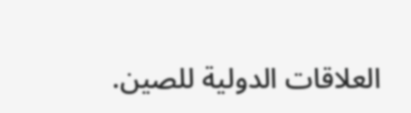العلاقات الدولية للصين.